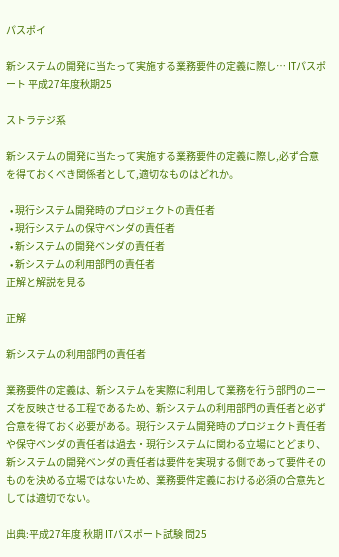パスポイ

新システムの開発に当たって実施する業務要件の定義に際し… ITパスポート 平成27年度秋期25

ストラテジ系

新システムの開発に当たって実施する業務要件の定義に際し,必ず合意を得ておくべき関係者として,適切なものはどれか。

  • 現行システム開発時のプロジェクトの責任者
  • 現行システムの保守ベンダの責任者
  • 新システムの開発ベンダの責任者
  • 新システムの利用部門の責任者
正解と解説を見る

正解

新システムの利用部門の責任者

業務要件の定義は、新システムを実際に利用して業務を行う部門のニーズを反映させる工程であるため、新システムの利用部門の責任者と必ず合意を得ておく必要がある。現行システム開発時のプロジェクト責任者や保守ベンダの責任者は過去・現行システムに関わる立場にとどまり、新システムの開発ベンダの責任者は要件を実現する側であって要件そのものを決める立場ではないため、業務要件定義における必須の合意先としては適切でない。

出典:平成27年度 秋期 ITパスポート試験 問25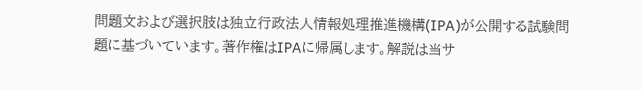問題文および選択肢は独立行政法人情報処理推進機構(IPA)が公開する試験問題に基づいています。著作権はIPAに帰属します。解説は当サ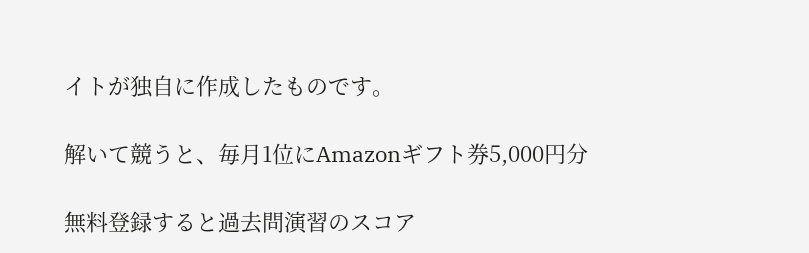イトが独自に作成したものです。

解いて競うと、毎月1位にAmazonギフト券5,000円分

無料登録すると過去問演習のスコア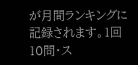が月間ランキングに記録されます。1回10問・ス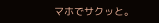マホでサクッと。